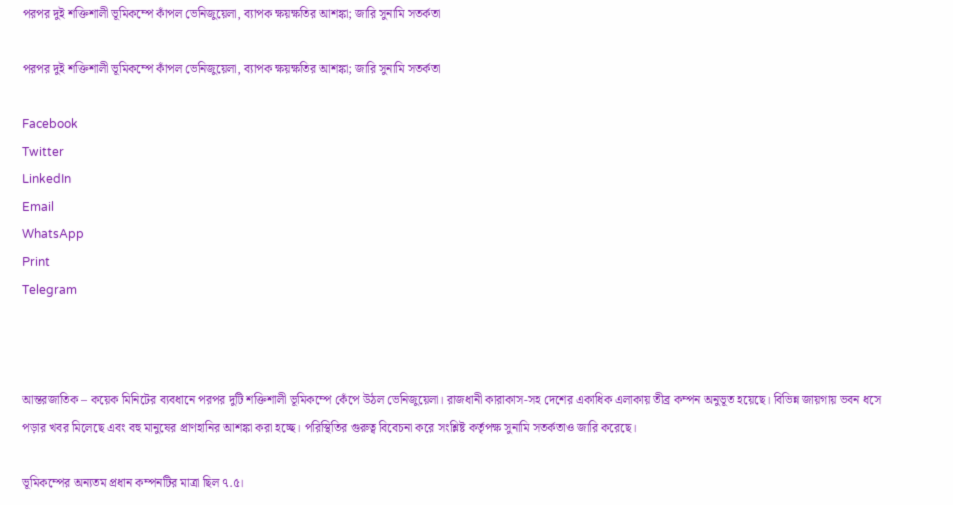পরপর দুই শক্তিশালী ভূমিকম্পে কাঁপল ভেনিজুয়েলা, ব্যাপক ক্ষয়ক্ষতির আশঙ্কা; জারি সুনামি সতর্কতা

পরপর দুই শক্তিশালী ভূমিকম্পে কাঁপল ভেনিজুয়েলা, ব্যাপক ক্ষয়ক্ষতির আশঙ্কা; জারি সুনামি সতর্কতা

Facebook
Twitter
LinkedIn
Email
WhatsApp
Print
Telegram



আন্তরজাতিক – কয়েক মিনিটের ব্যবধানে পরপর দুটি শক্তিশালী ভূমিকম্পে কেঁপে উঠল ভেনিজুয়েলা। রাজধানী কারাকাস-সহ দেশের একাধিক এলাকায় তীব্র কম্পন অনুভূত হয়েছে। বিভিন্ন জায়গায় ভবন ধসে পড়ার খবর মিলেছে এবং বহু মানুষের প্রাণহানির আশঙ্কা করা হচ্ছে। পরিস্থিতির গুরুত্ব বিবেচনা করে সংশ্লিষ্ট কর্তৃপক্ষ সুনামি সতর্কতাও জারি করেছে।

ভূমিকম্পের অন্যতম প্রধান কম্পনটির মাত্রা ছিল ৭.৫।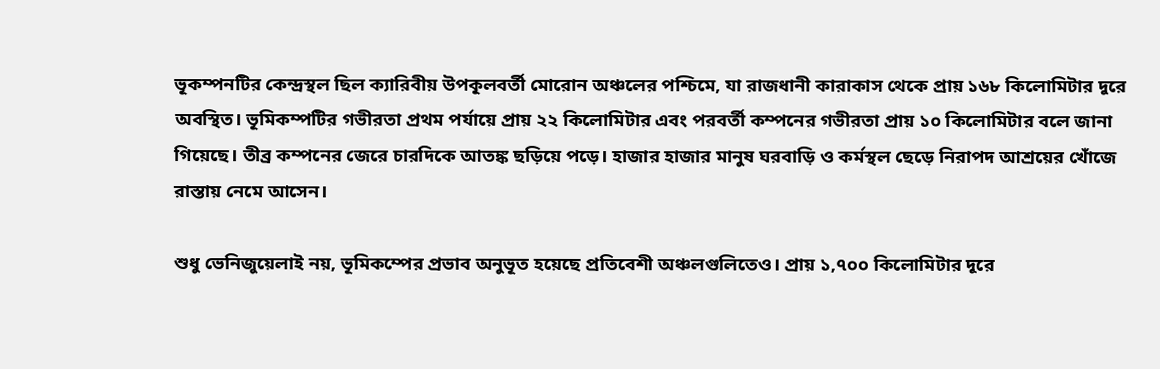ভূকম্পনটির কেন্দ্রস্থল ছিল ক্যারিবীয় উপকূলবর্তী মোরোন অঞ্চলের পশ্চিমে, যা রাজধানী কারাকাস থেকে প্রায় ১৬৮ কিলোমিটার দূরে অবস্থিত। ভূমিকম্পটির গভীরতা প্রথম পর্যায়ে প্রায় ২২ কিলোমিটার এবং পরবর্তী কম্পনের গভীরতা প্রায় ১০ কিলোমিটার বলে জানা গিয়েছে। তীব্র কম্পনের জেরে চারদিকে আতঙ্ক ছড়িয়ে পড়ে। হাজার হাজার মানুষ ঘরবাড়ি ও কর্মস্থল ছেড়ে নিরাপদ আশ্রয়ের খোঁজে রাস্তায় নেমে আসেন।

শুধু ভেনিজুয়েলাই নয়, ভূমিকম্পের প্রভাব অনুভূত হয়েছে প্রতিবেশী অঞ্চলগুলিতেও। প্রায় ১,৭০০ কিলোমিটার দূরে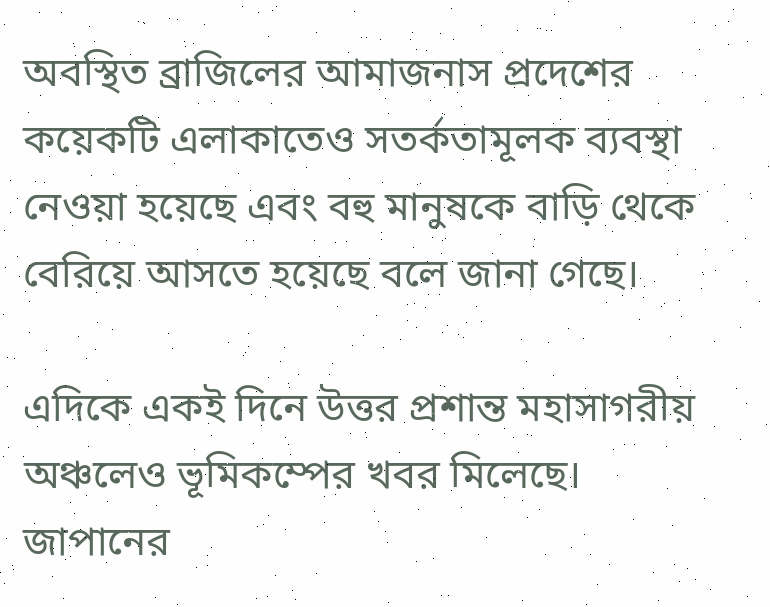অবস্থিত ব্রাজিলের আমাজনাস প্রদেশের কয়েকটি এলাকাতেও সতর্কতামূলক ব্যবস্থা নেওয়া হয়েছে এবং বহু মানুষকে বাড়ি থেকে বেরিয়ে আসতে হয়েছে বলে জানা গেছে।

এদিকে একই দিনে উত্তর প্রশান্ত মহাসাগরীয় অঞ্চলেও ভূমিকম্পের খবর মিলেছে। জাপানের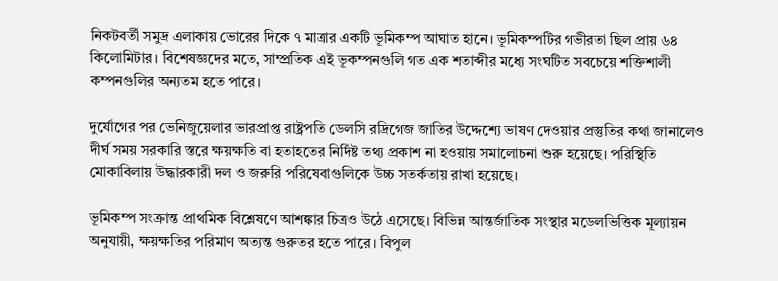নিকটবর্তী সমুদ্র এলাকায় ভোরের দিকে ৭ মাত্রার একটি ভূমিকম্প আঘাত হানে। ভূমিকম্পটির গভীরতা ছিল প্রায় ৬৪ কিলোমিটার। বিশেষজ্ঞদের মতে, সাম্প্রতিক এই ভূকম্পনগুলি গত এক শতাব্দীর মধ্যে সংঘটিত সবচেয়ে শক্তিশালী কম্পনগুলির অন্যতম হতে পারে।

দুর্যোগের পর ভেনিজুয়েলার ভারপ্রাপ্ত রাষ্ট্রপতি ডেলসি রদ্রিগেজ জাতির উদ্দেশ্যে ভাষণ দেওয়ার প্রস্তুতির কথা জানালেও দীর্ঘ সময় সরকারি স্তরে ক্ষয়ক্ষতি বা হতাহতের নির্দিষ্ট তথ্য প্রকাশ না হওয়ায় সমালোচনা শুরু হয়েছে। পরিস্থিতি মোকাবিলায় উদ্ধারকারী দল ও জরুরি পরিষেবাগুলিকে উচ্চ সতর্কতায় রাখা হয়েছে।

ভূমিকম্প সংক্রান্ত প্রাথমিক বিশ্লেষণে আশঙ্কার চিত্রও উঠে এসেছে। বিভিন্ন আন্তর্জাতিক সংস্থার মডেলভিত্তিক মূল্যায়ন অনুযায়ী, ক্ষয়ক্ষতির পরিমাণ অত্যন্ত গুরুতর হতে পারে। বিপুল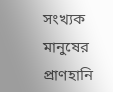সংখ্যক মানুষের প্রাণহানি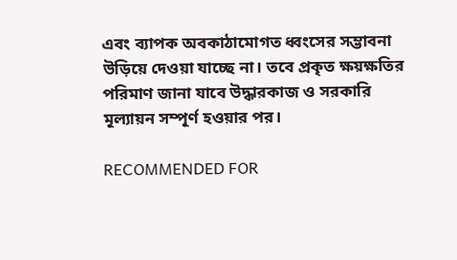এবং ব্যাপক অবকাঠামোগত ধ্বংসের সম্ভাবনা উড়িয়ে দেওয়া যাচ্ছে না। তবে প্রকৃত ক্ষয়ক্ষতির পরিমাণ জানা যাবে উদ্ধারকাজ ও সরকারি মূল্যায়ন সম্পূর্ণ হওয়ার পর।

RECOMMENDED FOR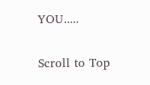YOU.....

Scroll to Top